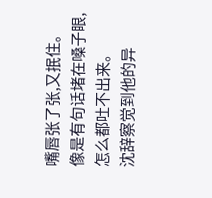嘴唇张了张,又抿住。
像是有句话堵在嗓子眼,怎么都吐不出来。
沈辞察觉到他的异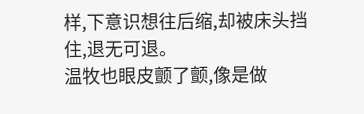样,下意识想往后缩,却被床头挡住,退无可退。
温牧也眼皮颤了颤,像是做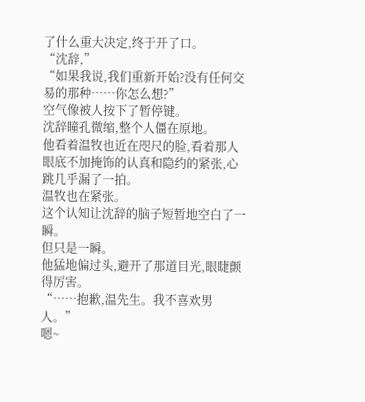了什么重大决定,终于开了口。
“沈辞,”
“如果我说,我们重新开始?没有任何交易的那种……你怎么想?”
空气像被人按下了暂停键。
沈辞瞳孔微缩,整个人僵在原地。
他看着温牧也近在咫尺的脸,看着那人眼底不加掩饰的认真和隐约的紧张,心跳几乎漏了一拍。
温牧也在紧张。
这个认知让沈辞的脑子短暂地空白了一瞬。
但只是一瞬。
他猛地偏过头,避开了那道目光,眼睫颤得厉害。
“……抱歉,温先生。我不喜欢男人。”
嗯~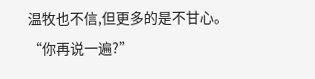温牧也不信,但更多的是不甘心。
“你再说一遍?”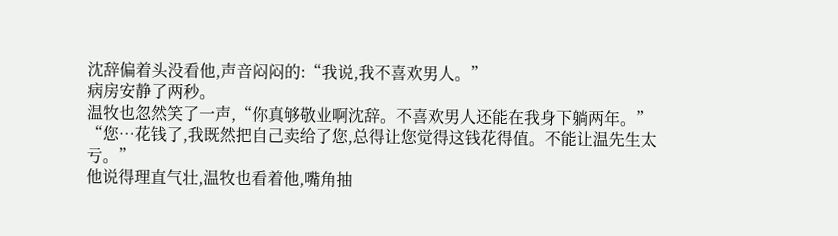沈辞偏着头没看他,声音闷闷的:“我说,我不喜欢男人。”
病房安静了两秒。
温牧也忽然笑了一声,“你真够敬业啊沈辞。不喜欢男人还能在我身下躺两年。”
“您…花钱了,我既然把自己卖给了您,总得让您觉得这钱花得值。不能让温先生太亏。”
他说得理直气壮,温牧也看着他,嘴角抽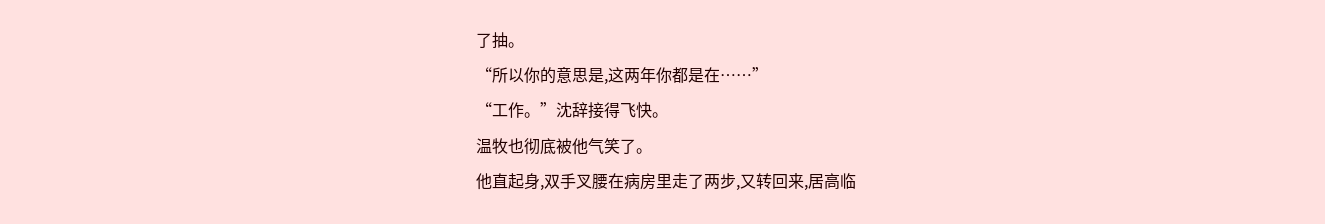了抽。
“所以你的意思是,这两年你都是在……”
“工作。”沈辞接得飞快。
温牧也彻底被他气笑了。
他直起身,双手叉腰在病房里走了两步,又转回来,居高临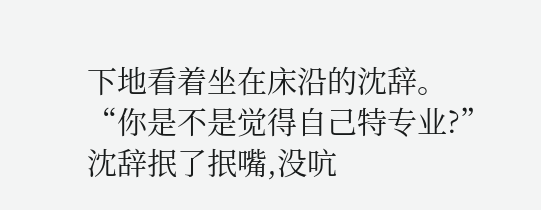下地看着坐在床沿的沈辞。
“你是不是觉得自己特专业?”
沈辞抿了抿嘴,没吭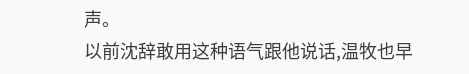声。
以前沈辞敢用这种语气跟他说话,温牧也早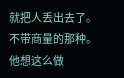就把人丢出去了。
不带商量的那种。
他想这么做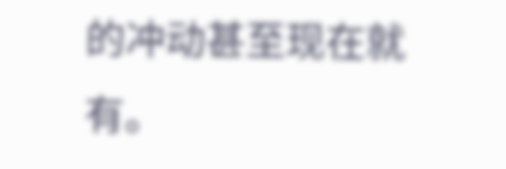的冲动甚至现在就有。